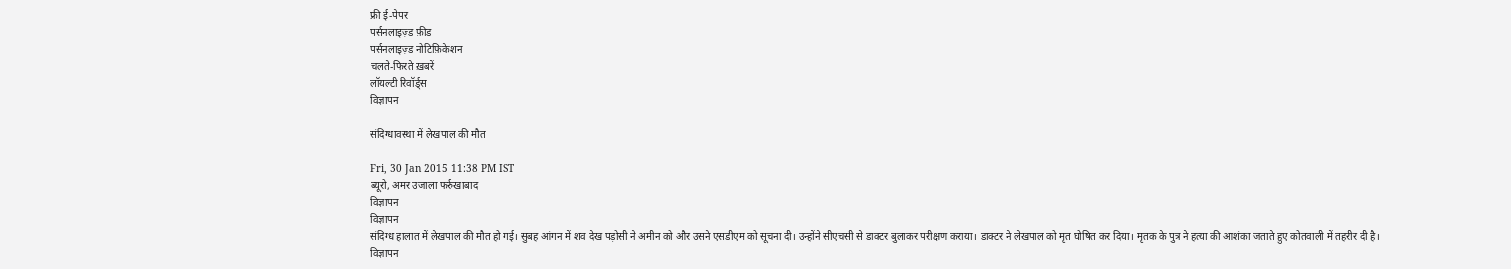फ्री ई-पेपर
पर्सनलाइज़्ड फ़ीड
पर्सनलाइज़्ड नोटिफ़िकेशन
चलते-फिरते ख़बरें
लॉयल्टी रिवॉर्ड्स
विज्ञापन

संदिग्धावस्था में लेखपाल की मौत

Fri, 30 Jan 2015 11:38 PM IST
ब्यूरो, अमर उजाला फर्रुखाबाद
विज्ञापन
विज्ञापन
संदिग्ध हालात में लेखपाल की मौत हो गई। सुबह आंगन में शव देख पड़ोसी ने अमीन को और उसने एसडीएम को सूचना दी। उन्होंने सीएचसी से डाक्टर बुलाकर परीक्षण कराया। डाक्टर ने लेखपाल को मृत घोषित कर दिया। मृतक के पुत्र ने हत्या की आशंका जताते हुए कोतवाली में तहरीर दी है।
विज्ञापन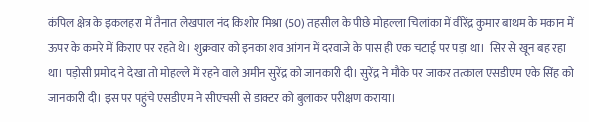कंपिल क्षेत्र के इकलहरा में तैनात लेखपाल नंद किशोर मिश्रा (50) तहसील के पीछे मोहल्ला चिलांका में वीरेंद्र कुमार बाथम के मकान में ऊपर के कमरे में किराए पर रहते थे। शुक्रवार को इनका शव आंगन में दरवाजे के पास ही एक चटाई पर पड़ा था।  सिर से खून बह रहा था। पड़ोसी प्रमोद ने देखा तो मोहल्ले में रहने वाले अमीन सुरेंद्र को जानकारी दी। सुरेंद्र ने मौके पर जाकर तत्काल एसडीएम एके सिंह को जानकारी दी। इस पर पहुंचे एसडीएम ने सीएचसी से डाक्टर को बुलाकर परीक्षण कराया।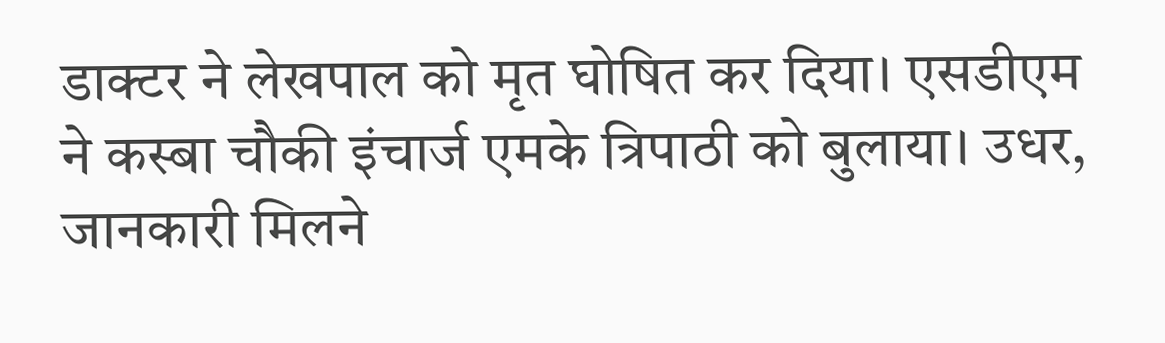डाक्टर ने लेखपाल को मृत घोषित कर दिया। एसडीएम ने कस्बा चौकी इंचार्ज एमके त्रिपाठी को बुलाया। उधर, जानकारी मिलने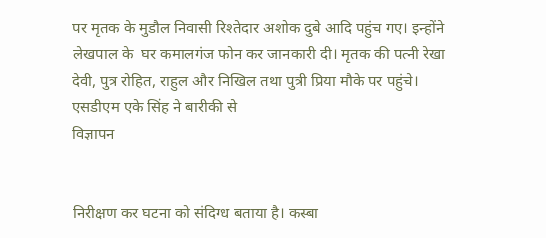पर मृतक के मुडौल निवासी रिश्तेदार अशोक दुबे आदि पहुंच गए। इन्होंने लेखपाल के  घर कमालगंज फोन कर जानकारी दी। मृतक की पत्नी रेखा देवी, पुत्र रोहित, राहुल और निखिल तथा पुत्री प्रिया मौके पर पहुंचे। एसडीएम एके सिंह ने बारीकी से
विज्ञापन


निरीक्षण कर घटना को संदिग्ध बताया है। कस्बा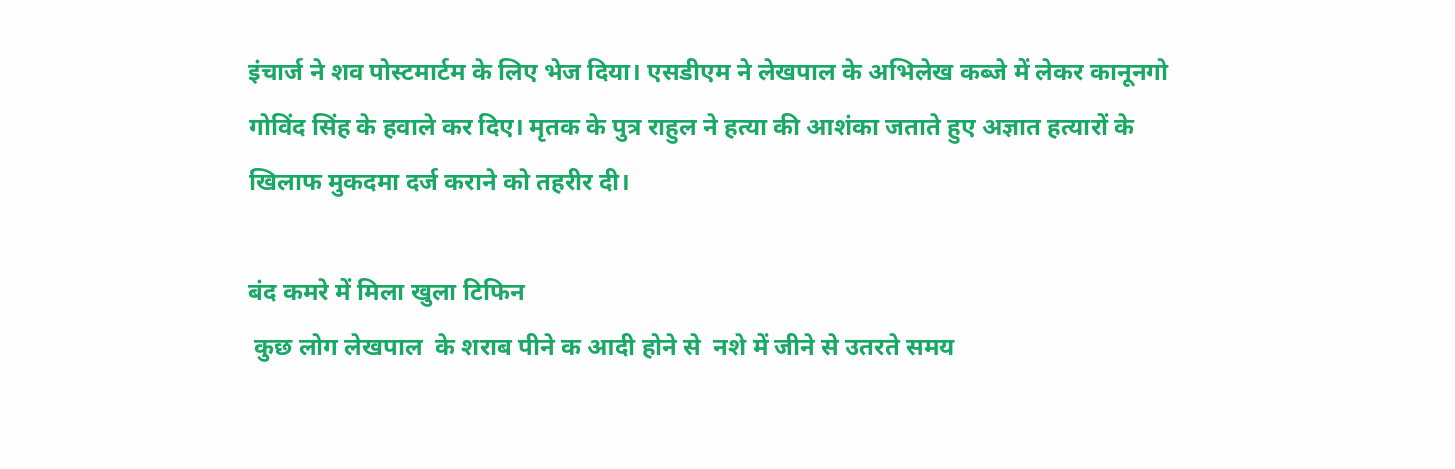इंचार्ज ने शव पोस्टमार्टम के लिए भेज दिया। एसडीएम ने लेखपाल के अभिलेख कब्जे में लेकर कानूनगो गोविंद सिंह के हवाले कर दिए। मृतक के पुत्र राहुल ने हत्या की आशंका जताते हुए अज्ञात हत्यारों के खिलाफ मुकदमा दर्ज कराने को तहरीर दी।

बंद कमरे में मिला खुला टिफिन
 कुछ लोग लेखपाल  के शराब पीने क आदी होने से  नशे में जीने से उतरते समय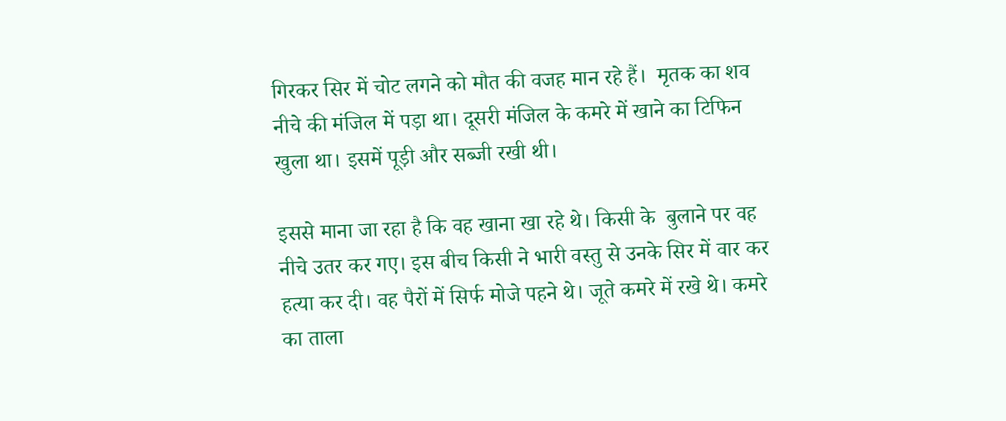गिरकर सिर में चोट लगने को मौत की वजह मान रहे हैं।  मृतक का शव नीचे की मंजिल में पड़ा था। दूसरी मंजिल के कमरे में खाने का टिफिन खुला था। इसमें पूड़ी और सब्जी रखी थी।

इससे माना जा रहा है कि वह खाना खा रहे थे। किसी के  बुलाने पर वह नीचे उतर कर गए। इस बीच किसी ने भारी वस्तु से उनके सिर में वार कर हत्या कर दी। वह पैरों में सिर्फ मोजे पहने थे। जूते कमरे में रखे थे। कमरे का ताला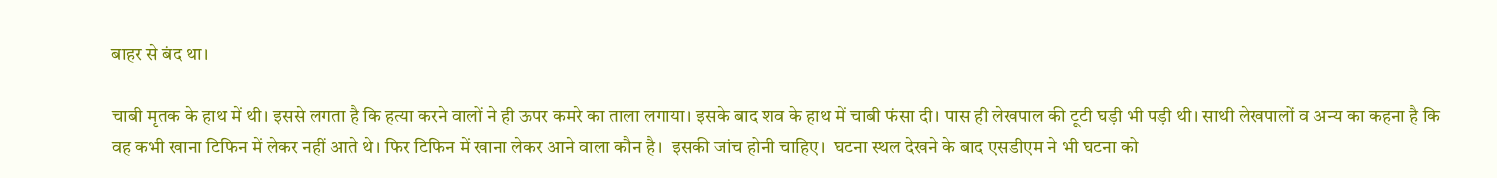बाहर से बंद था।

चाबी मृतक के हाथ में थी। इससे लगता है कि हत्या करने वालों ने ही ऊपर कमरे का ताला लगाया। इसके बाद शव के हाथ में चाबी फंसा दी। पास ही लेखपाल की टूटी घड़ी भी पड़ी थी। साथी लेखपालों व अन्य का कहना है कि वह कभी खाना टिफिन में लेकर नहीं आते थे। फिर टिफिन में खाना लेकर आने वाला कौन है।  इसकी जांच होनी चाहिए।  घटना स्थल देखने के बाद एसडीएम ने भी घटना को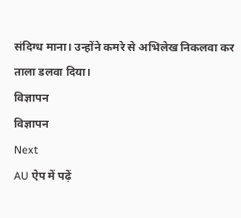संदिग्ध माना। उन्होंने कमरे से अभिलेख निकलवा कर ताला डलवा दिया।
विज्ञापन
विज्ञापन
Next
AU ऐप में पढ़ें